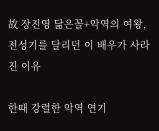故 장진영 닮은꼴+악역의 여왕, 전성기를 달리던 이 배우가 사라진 이유

한때 강렬한 악역 연기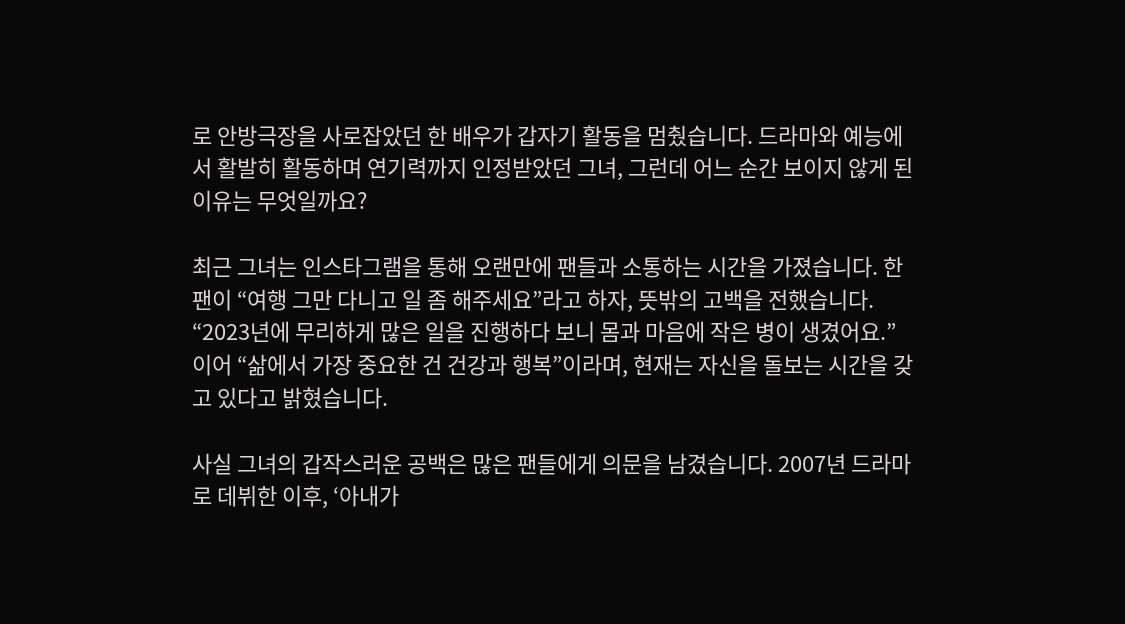로 안방극장을 사로잡았던 한 배우가 갑자기 활동을 멈췄습니다. 드라마와 예능에서 활발히 활동하며 연기력까지 인정받았던 그녀, 그런데 어느 순간 보이지 않게 된 이유는 무엇일까요?

최근 그녀는 인스타그램을 통해 오랜만에 팬들과 소통하는 시간을 가졌습니다. 한 팬이 “여행 그만 다니고 일 좀 해주세요”라고 하자, 뜻밖의 고백을 전했습니다.
“2023년에 무리하게 많은 일을 진행하다 보니 몸과 마음에 작은 병이 생겼어요.”
이어 “삶에서 가장 중요한 건 건강과 행복”이라며, 현재는 자신을 돌보는 시간을 갖고 있다고 밝혔습니다.

사실 그녀의 갑작스러운 공백은 많은 팬들에게 의문을 남겼습니다. 2007년 드라마로 데뷔한 이후, ‘아내가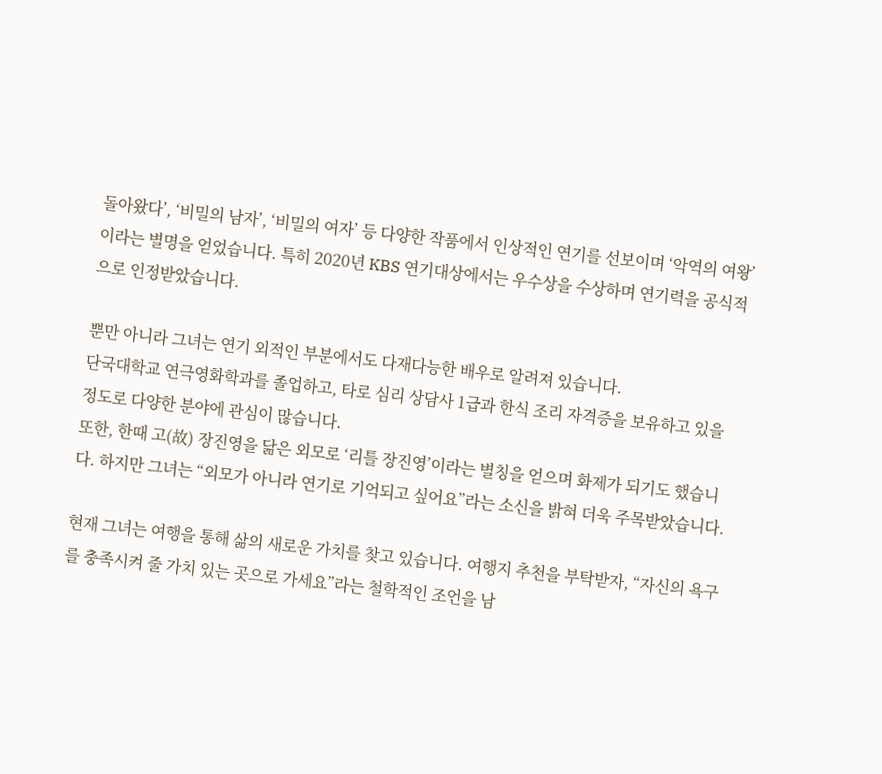돌아왔다’, ‘비밀의 남자’, ‘비밀의 여자’ 등 다양한 작품에서 인상적인 연기를 선보이며 ‘악역의 여왕’이라는 별명을 얻었습니다. 특히 2020년 KBS 연기대상에서는 우수상을 수상하며 연기력을 공식적으로 인정받았습니다.

뿐만 아니라 그녀는 연기 외적인 부분에서도 다재다능한 배우로 알려져 있습니다.
단국대학교 연극영화학과를 졸업하고, 타로 심리 상담사 1급과 한식 조리 자격증을 보유하고 있을 정도로 다양한 분야에 관심이 많습니다.
또한, 한때 고(故) 장진영을 닮은 외모로 ‘리틀 장진영’이라는 별칭을 얻으며 화제가 되기도 했습니다. 하지만 그녀는 “외모가 아니라 연기로 기억되고 싶어요”라는 소신을 밝혀 더욱 주목받았습니다.

현재 그녀는 여행을 통해 삶의 새로운 가치를 찾고 있습니다. 여행지 추천을 부탁받자, “자신의 욕구를 충족시켜 줄 가치 있는 곳으로 가세요”라는 철학적인 조언을 남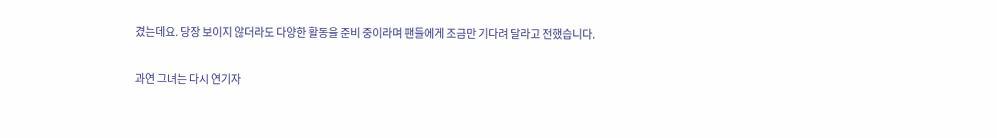겼는데요. 당장 보이지 않더라도 다양한 활동을 준비 중이라며 팬들에게 조금만 기다려 달라고 전했습니다.

과연 그녀는 다시 연기자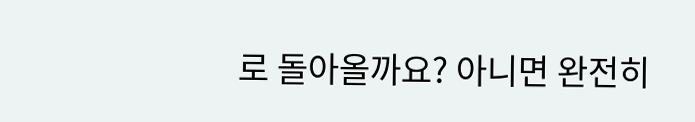로 돌아올까요? 아니면 완전히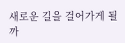새로운 길을 걸어가게 될까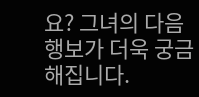요? 그녀의 다음 행보가 더욱 궁금해집니다.